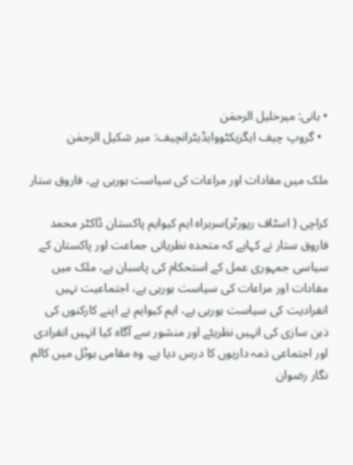• بانی: میرخلیل الرحمٰن
  • گروپ چیف ایگزیکٹووایڈیٹرانچیف: میر شکیل الرحمٰن

ملک میں مفادات اور مراعات کی سیاست ہورہی ہے، فاروق ستار

کراچی ( اسٹاف رپورٹر)سربراہ ایم کیوایم پاکستان ڈاکٹر محمد فاروق ستار نے کہاہے کہ متحدہ نظریاتی جماعت اور پاکستان کے سیاسی جمہوری عمل کے استحکام کی پاسبان ہے، ملک میں مفادات اور مراعات کی سیاست ہورہی ہے، اجتماعیت نہیں انفرادیت کی سیاست ہورہی ہے، ایم کیوایم نے اپنے کارکنوں کی ذہن سازی کی انہیں نظریئے اور منشور سے آگاہ کیا انہیں انفرادی اور اجتماعی ذمہ داریوں کا درس دیا ہے۔ وہ مقامی ہوٹل میں کالم نگار رضوان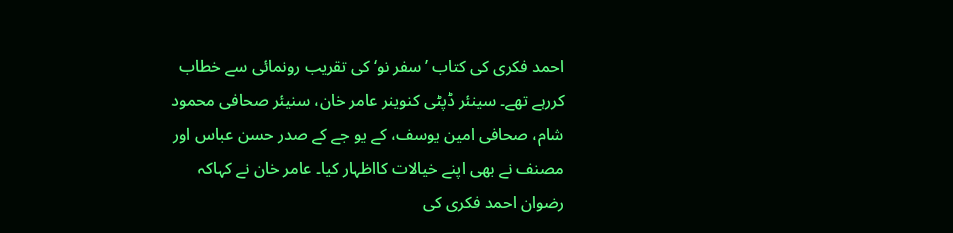احمد فکری کی کتاب ’سفر نو‘ کی تقریب رونمائی سے خطاب کررہے تھے۔ سینئر ڈپٹی کنوینر عامر خان، سنیئر صحافی محمود شام، صحافی امین یوسف، کے یو جے کے صدر حسن عباس اور مصنف نے بھی اپنے خیالات کااظہار کیا۔ عامر خان نے کہاکہ رضوان احمد فکری کی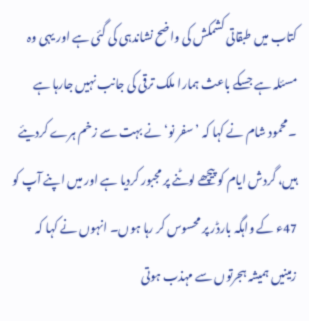کتاب میں طبقاتی کشمکش کی واضح نشاندہی کی گئی ہے اور یہی وہ مسئلہ ہے جسکے باعث ہمارا ملک ترقی کی جانب نہیں جارہا ہے ۔محمود شام نے کہا کہ ’سفر نو‘ نے بہت سے زخم ہرے کردیئے ہیں، گردش ایام کو پیچھے لوٹنے پر مجبور کردیا ہے اور میں اپنے آپ کو 47ء کے واہگہ بارڈر پر محسوس کر رہا ہوں۔ انہوں نے کہا کہ زمینیں ہمیشہ ہجرتوں سے مہذب ہوتی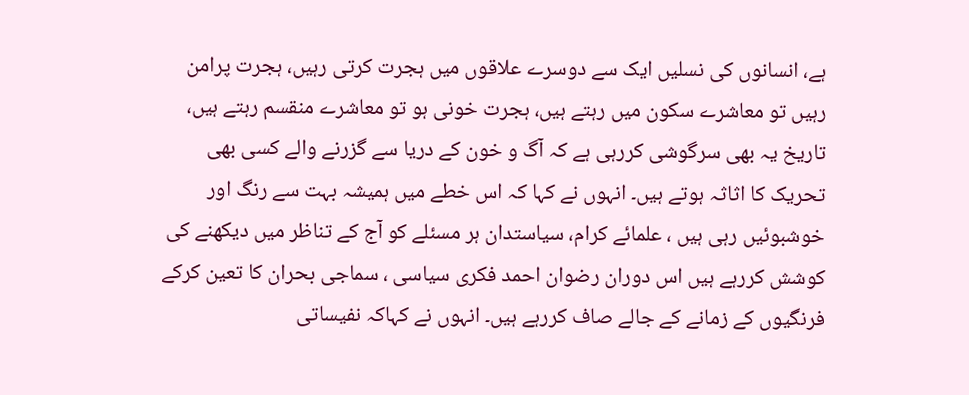ہے، انسانوں کی نسلیں ایک سے دوسرے علاقوں میں ہجرت کرتی رہیں، ہجرت پرامن رہیں تو معاشرے سکون میں رہتے ہیں، ہجرت خونی ہو تو معاشرے منقسم رہتے ہیں، تاریخ یہ بھی سرگوشی کررہی ہے کہ آگ و خون کے دریا سے گزرنے والے کسی بھی تحریک کا اثاثہ ہوتے ہیں۔ انہوں نے کہا کہ اس خطے میں ہمیشہ بہت سے رنگ اور خوشبوئیں رہی ہیں ، علمائے کرام، سیاستدان ہر مسئلے کو آج کے تناظر میں دیکھنے کی کوشش کررہے ہیں اس دوران رضوان احمد فکری سیاسی ، سماجی بحران کا تعین کرکے فرنگیوں کے زمانے کے جالے صاف کررہے ہیں۔ انہوں نے کہاکہ نفیساتی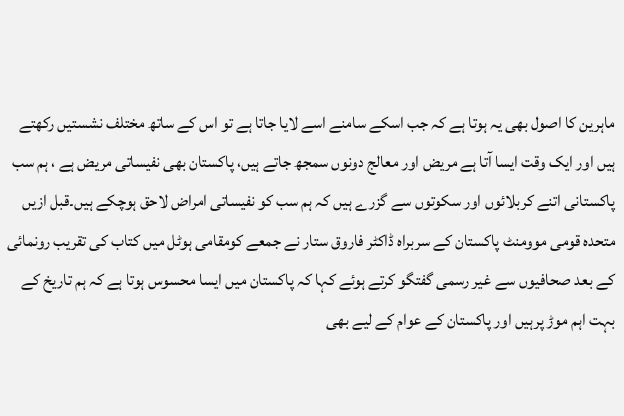ماہرین کا اصول بھی یہ ہوتا ہے کہ جب اسکے سامنے اسے لایا جاتا ہے تو اس کے ساتھ مختلف نشستیں رکھتے ہیں اور ایک وقت ایسا آتا ہے مریض اور معالج دونوں سمجھ جاتے ہیں، پاکستان بھی نفیساتی مریض ہے ، ہم سب پاکستانی اتنے کربلائوں اور سکوتوں سے گزرے ہیں کہ ہم سب کو نفیساتی امراض لاحق ہوچکے ہیں۔قبل ازیں متحدہ قومی موومنٹ پاکستان کے سربراہ ڈاکٹر فاروق ستار نے جمعے کومقامی ہوٹل میں کتاب کی تقریب رونمائی کے بعد صحافیوں سے غیر رسمی گفتگو کرتے ہوئے کہا کہ پاکستان میں ایسا محسوس ہوتا ہے کہ ہم تاریخ کے بہت اہم موڑ پرہیں اور پاکستان کے عوام کے لیے بھی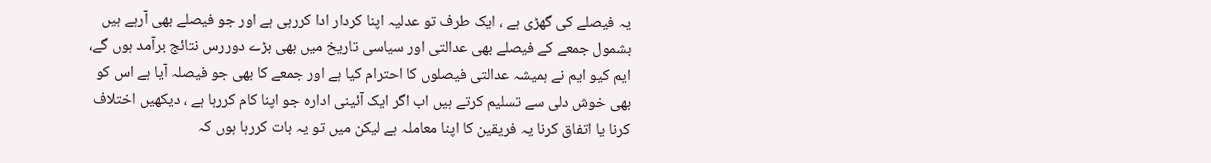یہ فیصلے کی گھڑی ہے ، ایک طرف تو عدلیہ اپنا کردار ادا کررہی ہے اور جو فیصلے بھی آرہے ہیں بشمول جمعے کے فیصلے بھی عدالتی اور سیاسی تاریخ میں بھی بڑے دوررس نتائج برآمد ہوں گے، ایم کیو ایم نے ہمیشہ عدالتی فیصلوں کا احترام کیا ہے اور جمعے کا بھی جو فیصلہ آیا ہے اس کو بھی خوش دلی سے تسلیم کرتے ہیں اب اگر ایک آئینی ادارہ جو اپنا کام کررہا ہے ، دیکھیں اختلاف کرنا یا اتفاق کرنا یہ فریقین کا اپنا معاملہ ہے لیکن میں تو یہ بات کررہا ہوں کہ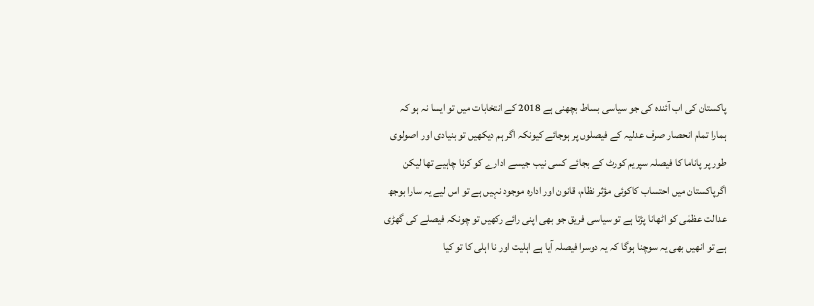پاکستان کی اب آئندہ کی جو سیاسی بساط بچھنی ہے 2018 کے انتخابات میں تو ایسا نہ ہو کہ ہمارا تمام انحصار صرف عدلیہ کے فیصلوں پر ہوجائے کیونکہ اگر ہم دیکھیں تو بنیادی اور اصولوی طور پر پاناما کا فیصلہ سپریم کورٹ کے بجائے کسی نیب جیسے ادارے کو کرنا چاہیے تھا لیکن اگرپاکستان میں احتساب کاکوئی مؤثر نظام، قانون اور ادارہ موجود نہیں ہے تو اس لیے یہ سارا بوجھ عدالت عظمٰی کو اٹھانا پڑتا ہے تو سیاسی فریق جو بھی اپنی رائے رکھیں تو چونکہ فیصلے کی گھڑی ہے تو انھیں بھی یہ سوچنا ہوگا کہ یہ دوسرا فیصلہ آیا ہے اہلیت اور نا اہلی کا تو کیا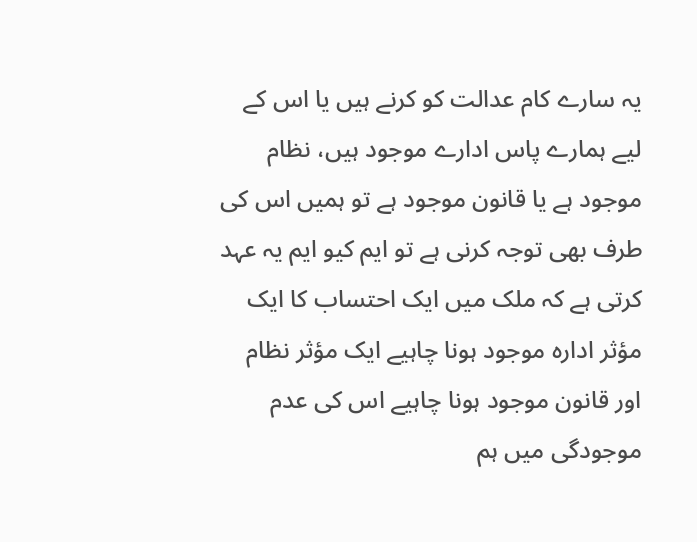یہ سارے کام عدالت کو کرنے ہیں یا اس کے لیے ہمارے پاس ادارے موجود ہیں، نظام موجود ہے یا قانون موجود ہے تو ہمیں اس کی طرف بھی توجہ کرنی ہے تو ایم کیو ایم یہ عہد کرتی ہے کہ ملک میں ایک احتساب کا ایک مؤثر ادارہ موجود ہونا چاہیے ایک مؤثر نظام اور قانون موجود ہونا چاہیے اس کی عدم موجودگی میں ہم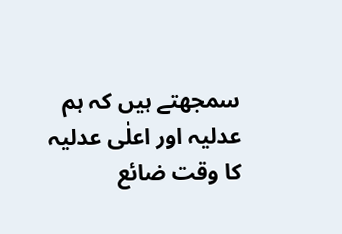سمجھتے ہیں کہ ہم عدلیہ اور اعلٰی عدلیہ کا وقت ضائع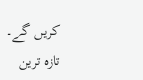کریں گے۔
تازہ ترین